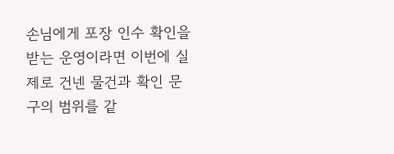손님에게 포장 인수 확인을 받는 운영이라면 이번에 실제로 건넨 물건과 확인 문구의 범위를 같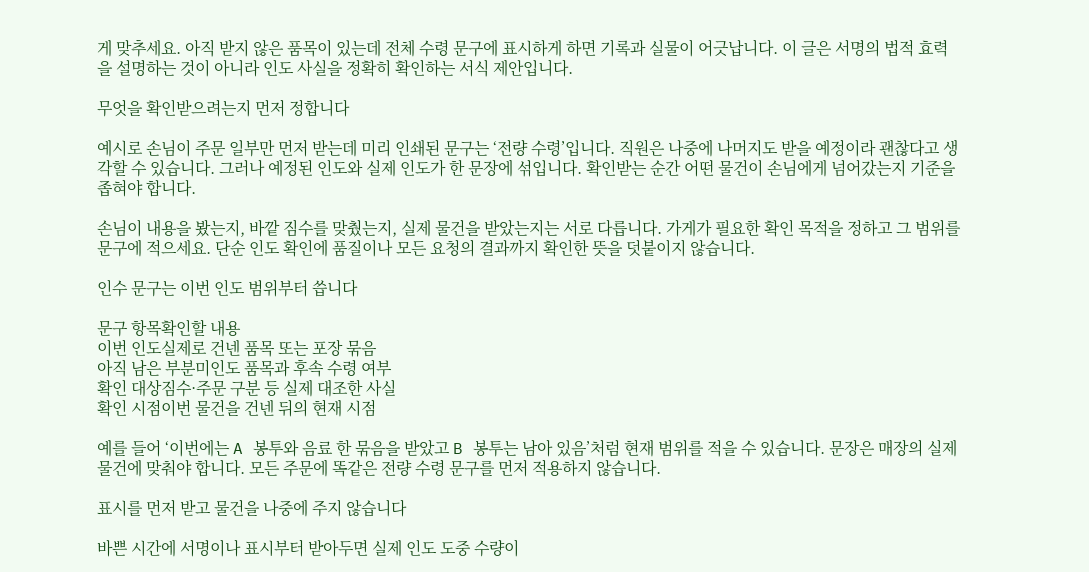게 맞추세요. 아직 받지 않은 품목이 있는데 전체 수령 문구에 표시하게 하면 기록과 실물이 어긋납니다. 이 글은 서명의 법적 효력을 설명하는 것이 아니라 인도 사실을 정확히 확인하는 서식 제안입니다.

무엇을 확인받으려는지 먼저 정합니다

예시로 손님이 주문 일부만 먼저 받는데 미리 인쇄된 문구는 ‘전량 수령’입니다. 직원은 나중에 나머지도 받을 예정이라 괜찮다고 생각할 수 있습니다. 그러나 예정된 인도와 실제 인도가 한 문장에 섞입니다. 확인받는 순간 어떤 물건이 손님에게 넘어갔는지 기준을 좁혀야 합니다.

손님이 내용을 봤는지, 바깥 짐수를 맞췄는지, 실제 물건을 받았는지는 서로 다릅니다. 가게가 필요한 확인 목적을 정하고 그 범위를 문구에 적으세요. 단순 인도 확인에 품질이나 모든 요청의 결과까지 확인한 뜻을 덧붙이지 않습니다.

인수 문구는 이번 인도 범위부터 씁니다

문구 항목확인할 내용
이번 인도실제로 건넨 품목 또는 포장 묶음
아직 남은 부분미인도 품목과 후속 수령 여부
확인 대상짐수·주문 구분 등 실제 대조한 사실
확인 시점이번 물건을 건넨 뒤의 현재 시점

예를 들어 ‘이번에는 A 봉투와 음료 한 묶음을 받았고 B 봉투는 남아 있음’처럼 현재 범위를 적을 수 있습니다. 문장은 매장의 실제 물건에 맞춰야 합니다. 모든 주문에 똑같은 전량 수령 문구를 먼저 적용하지 않습니다.

표시를 먼저 받고 물건을 나중에 주지 않습니다

바쁜 시간에 서명이나 표시부터 받아두면 실제 인도 도중 수량이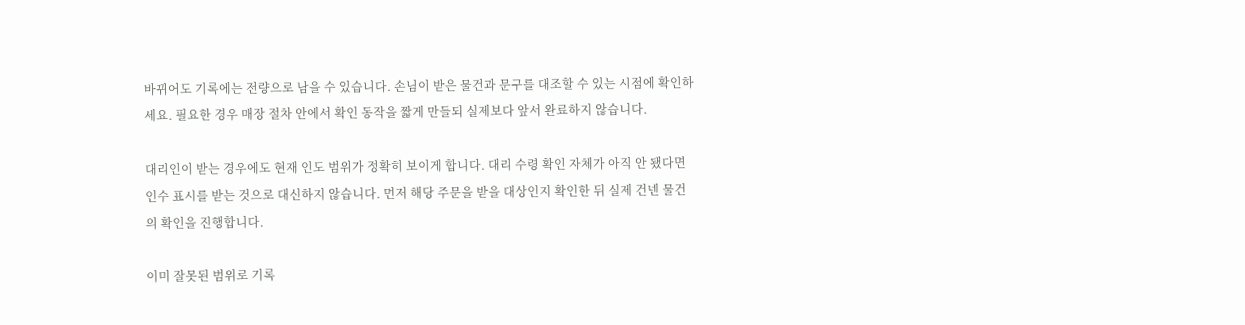바뀌어도 기록에는 전량으로 남을 수 있습니다. 손님이 받은 물건과 문구를 대조할 수 있는 시점에 확인하세요. 필요한 경우 매장 절차 안에서 확인 동작을 짧게 만들되 실제보다 앞서 완료하지 않습니다.

대리인이 받는 경우에도 현재 인도 범위가 정확히 보이게 합니다. 대리 수령 확인 자체가 아직 안 됐다면 인수 표시를 받는 것으로 대신하지 않습니다. 먼저 해당 주문을 받을 대상인지 확인한 뒤 실제 건넨 물건의 확인을 진행합니다.

이미 잘못된 범위로 기록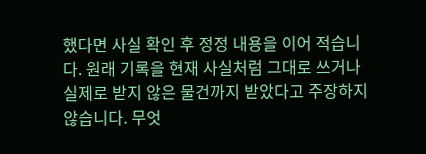했다면 사실 확인 후 정정 내용을 이어 적습니다. 원래 기록을 현재 사실처럼 그대로 쓰거나 실제로 받지 않은 물건까지 받았다고 주장하지 않습니다. 무엇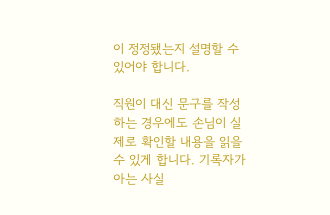이 정정됐는지 설명할 수 있어야 합니다.

직원이 대신 문구를 작성하는 경우에도 손님이 실제로 확인할 내용을 읽을 수 있게 합니다. 기록자가 아는 사실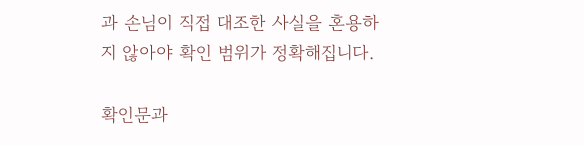과 손님이 직접 대조한 사실을 혼용하지 않아야 확인 범위가 정확해집니다.

확인문과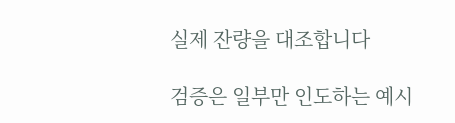실제 잔량을 대조합니다

검증은 일부만 인도하는 예시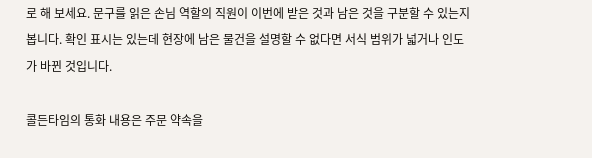로 해 보세요. 문구를 읽은 손님 역할의 직원이 이번에 받은 것과 남은 것을 구분할 수 있는지 봅니다. 확인 표시는 있는데 현장에 남은 물건을 설명할 수 없다면 서식 범위가 넓거나 인도가 바뀐 것입니다.

콜든타임의 통화 내용은 주문 약속을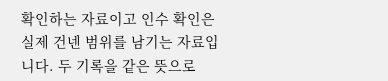확인하는 자료이고 인수 확인은 실제 건넨 범위를 남기는 자료입니다. 두 기록을 같은 뜻으로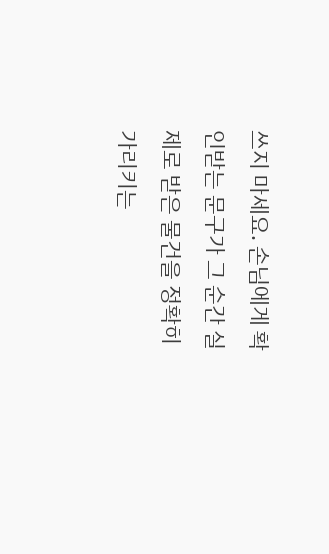쓰지 마세요. 손님에게 확인받는 문구가 그 순간 실제로 받은 물건을 정확히 가리키는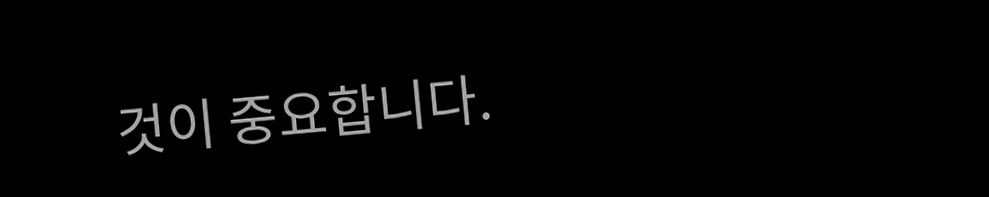것이 중요합니다.